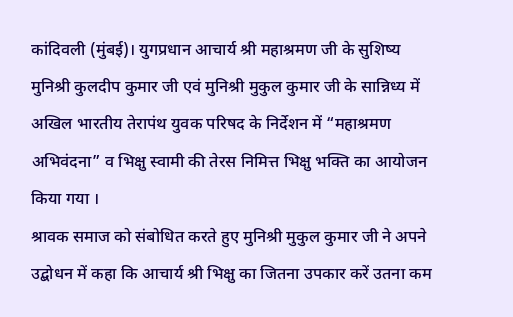कांदिवली (मुंबई)। युगप्रधान आचार्य श्री महाश्रमण जी के सुशिष्य मुनिश्री कुलदीप कुमार जी एवं मुनिश्री मुकुल कुमार जी के सान्निध्य में अखिल भारतीय तेरापंथ युवक परिषद के निर्देशन में “महाश्रमण अभिवंदना” व भिक्षु स्वामी की तेरस निमित्त भिक्षु भक्ति का आयोजन किया गया ।
श्रावक समाज को संबोधित करते हुए मुनिश्री मुकुल कुमार जी ने अपने उद्बोधन में कहा कि आचार्य श्री भिक्षु का जितना उपकार करें उतना कम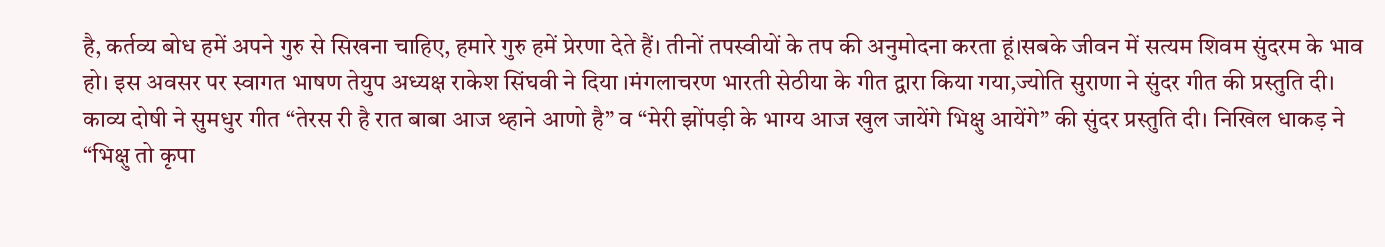है, कर्तव्य बोध हमें अपने गुरु से सिखना चाहिए, हमारे गुरु हमें प्रेरणा देते हैं। तीनों तपस्वीयों के तप की अनुमोदना करता हूं।सबके जीवन में सत्यम शिवम सुंदरम के भाव हो। इस अवसर पर स्वागत भाषण तेयुप अध्यक्ष राकेश सिंघवी ने दिया ।मंगलाचरण भारती सेठीया के गीत द्वारा किया गया,ज्योति सुराणा ने सुंदर गीत की प्रस्तुति दी।
काव्य दोषी ने सुमधुर गीत “तेरस री है रात बाबा आज थ्हाने आणो है” व “मेरी झोंपड़ी के भाग्य आज खुल जायेंगे भिक्षु आयेंगे” की सुंदर प्रस्तुति दी। निखिल धाकड़ ने “भिक्षु तो कृपा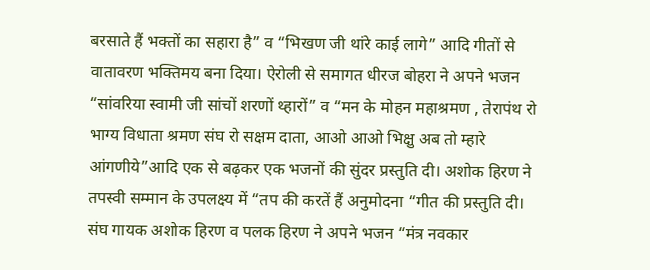बरसाते हैं भक्तों का सहारा है” व “भिखण जी थांरे काई लागे” आदि गीतों से वातावरण भक्तिमय बना दिया। ऐरोली से समागत धीरज बोहरा ने अपने भजन “सांवरिया स्वामी जी सांचों शरणों थ्हारों” व “मन के मोहन महाश्रमण , तेरापंथ रो भाग्य विधाता श्रमण संघ रो सक्षम दाता, आओ आओ भिक्षु अब तो म्हारे आंगणीये”आदि एक से बढ़कर एक भजनों की सुंदर प्रस्तुति दी। अशोक हिरण ने तपस्वी सम्मान के उपलक्ष्य में “तप की करतें हैं अनुमोदना “गीत की प्रस्तुति दी। संघ गायक अशोक हिरण व पलक हिरण ने अपने भजन “मंत्र नवकार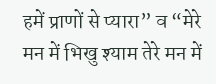हमें प्राणों से प्यारा” व “मेरे मन में भिखु श्याम तेरे मन में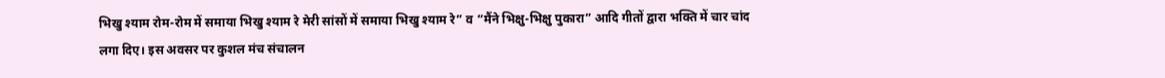भिखु श्याम रोम-रोम में समाया भिखु श्याम रे मेरी सांसों में समाया भिखु श्याम रे” व “मैंने भिक्षु-भिक्षु पुकारा” आदि गीतों द्वारा भक्ति में चार चांद लगा दिए। इस अवसर पर कुशल मंच संचालन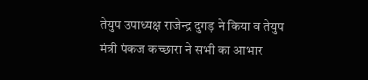तेयुप उपाध्यक्ष राजेन्द्र दुगड़ ने किया व तेयुप मंत्री पंकज कच्छारा ने सभी का आभार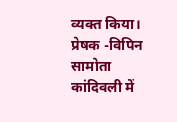व्यक्त किया।
प्रेषक -विपिन सामोता
कांदिवली में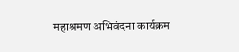महाश्रमण अभिवंदना कार्यक्रम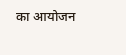का आयोजन